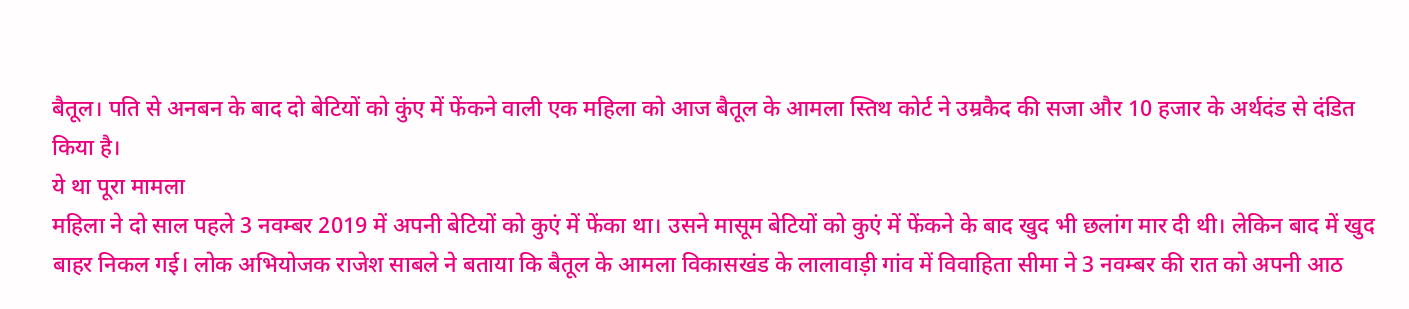बैतूल। पति से अनबन के बाद दो बेटियों को कुंए में फेंकने वाली एक महिला को आज बैतूल के आमला स्तिथ कोर्ट ने उम्रकैद की सजा और 10 हजार के अर्थदंड से दंडित किया है।
ये था पूरा मामला
महिला ने दो साल पहले 3 नवम्बर 2019 में अपनी बेटियों को कुएं में फेंका था। उसने मासूम बेटियों को कुएं में फेंकने के बाद खुद भी छलांग मार दी थी। लेकिन बाद में खुद बाहर निकल गई। लोक अभियोजक राजेश साबले ने बताया कि बैतूल के आमला विकासखंड के लालावाड़ी गांव में विवाहिता सीमा ने 3 नवम्बर की रात को अपनी आठ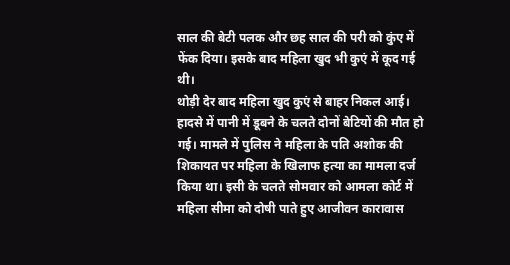साल की बेटी पलक और छह साल की परी को कुंए में फेंक दिया। इसके बाद महिला खुद भी कुएं में कूद गई थी।
थोड़ी देर बाद महिला खुद कुएं से बाहर निकल आई। हादसे में पानी में डूबने के चलते दोनों बेटियों की मौत हो गई। मामले में पुलिस ने महिला के पति अशोक की शिकायत पर महिला के खिलाफ हत्या का मामला दर्ज किया था। इसी के चलते सोमवार को आमला कोर्ट में महिला सीमा को दोषी पाते हुए आजीवन कारावास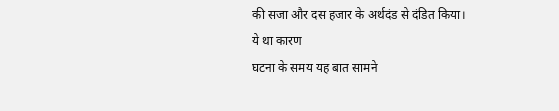की सजा और दस हजार के अर्थदंड से दंडित किया।
ये था कारण
घटना के समय यह बात सामने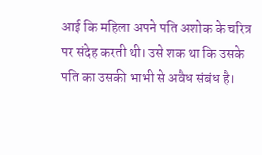आई कि महिला अपने पति अशोक के चरित्र पर संदेह करती थी। उसे शक था कि उसके पति का उसकी भाभी से अवैध संबंध है।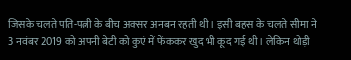जिसके चलते पति-पत्नी के बीच अक्सर अनबन रहती थी। इसी बहस के चलते सीमा ने 3 नवंबर 2019 को अपनी बेटी को कुएं में फेंककर खुद भी कूद गई थी। लेकिन थोड़ी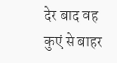देर बाद वह कुएं से बाहर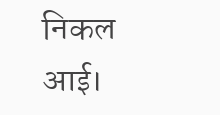निकल आई।